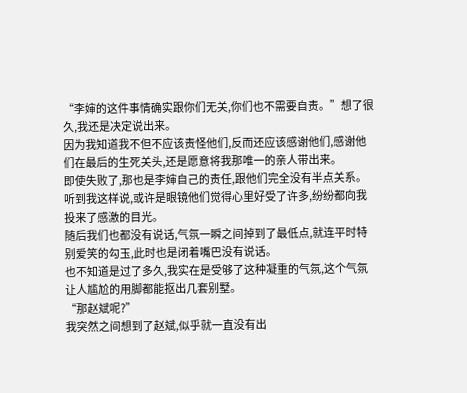“李婶的这件事情确实跟你们无关,你们也不需要自责。”想了很久,我还是决定说出来。
因为我知道我不但不应该责怪他们,反而还应该感谢他们,感谢他们在最后的生死关头,还是愿意将我那唯一的亲人带出来。
即使失败了,那也是李婶自己的责任,跟他们完全没有半点关系。
听到我这样说,或许是眼镜他们觉得心里好受了许多,纷纷都向我投来了感激的目光。
随后我们也都没有说话,气氛一瞬之间掉到了最低点,就连平时特别爱笑的勾玉,此时也是闭着嘴巴没有说话。
也不知道是过了多久,我实在是受够了这种凝重的气氛,这个气氛让人尴尬的用脚都能抠出几套别墅。
“那赵斌呢?”
我突然之间想到了赵斌,似乎就一直没有出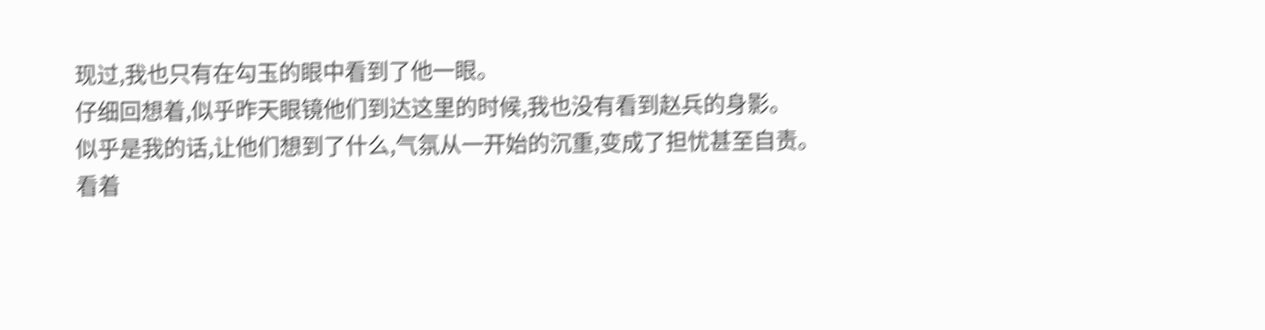现过,我也只有在勾玉的眼中看到了他一眼。
仔细回想着,似乎昨天眼镜他们到达这里的时候,我也没有看到赵兵的身影。
似乎是我的话,让他们想到了什么,气氛从一开始的沉重,变成了担忧甚至自责。
看着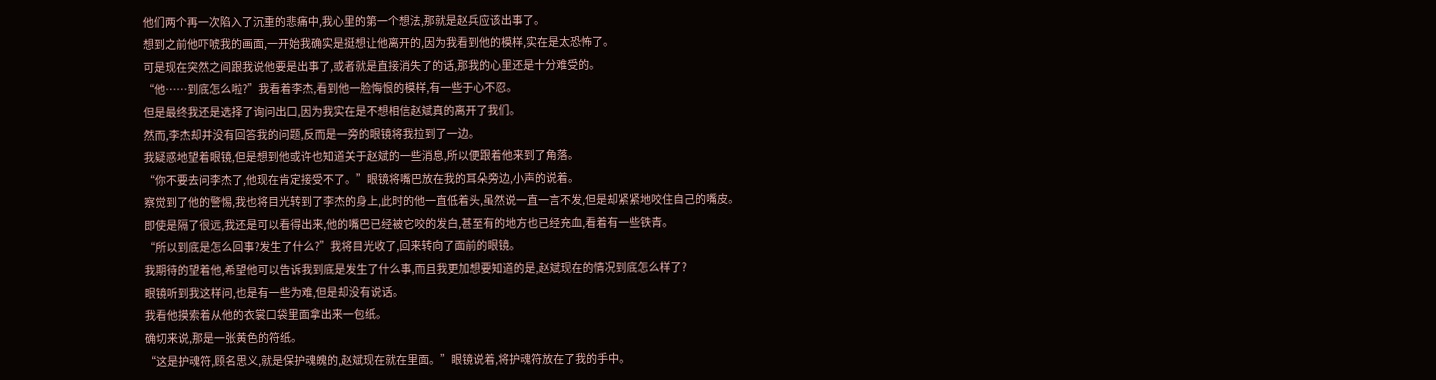他们两个再一次陷入了沉重的悲痛中,我心里的第一个想法,那就是赵兵应该出事了。
想到之前他吓唬我的画面,一开始我确实是挺想让他离开的,因为我看到他的模样,实在是太恐怖了。
可是现在突然之间跟我说他要是出事了,或者就是直接消失了的话,那我的心里还是十分难受的。
“他……到底怎么啦?”我看着李杰,看到他一脸悔恨的模样,有一些于心不忍。
但是最终我还是选择了询问出口,因为我实在是不想相信赵斌真的离开了我们。
然而,李杰却并没有回答我的问题,反而是一旁的眼镜将我拉到了一边。
我疑惑地望着眼镜,但是想到他或许也知道关于赵斌的一些消息,所以便跟着他来到了角落。
“你不要去问李杰了,他现在肯定接受不了。”眼镜将嘴巴放在我的耳朵旁边,小声的说着。
察觉到了他的警惕,我也将目光转到了李杰的身上,此时的他一直低着头,虽然说一直一言不发,但是却紧紧地咬住自己的嘴皮。
即使是隔了很远,我还是可以看得出来,他的嘴巴已经被它咬的发白,甚至有的地方也已经充血,看着有一些铁青。
“所以到底是怎么回事?发生了什么?”我将目光收了,回来转向了面前的眼镜。
我期待的望着他,希望他可以告诉我到底是发生了什么事,而且我更加想要知道的是,赵斌现在的情况到底怎么样了?
眼镜听到我这样问,也是有一些为难,但是却没有说话。
我看他摸索着从他的衣裳口袋里面拿出来一包纸。
确切来说,那是一张黄色的符纸。
“这是护魂符,顾名思义,就是保护魂魄的,赵斌现在就在里面。”眼镜说着,将护魂符放在了我的手中。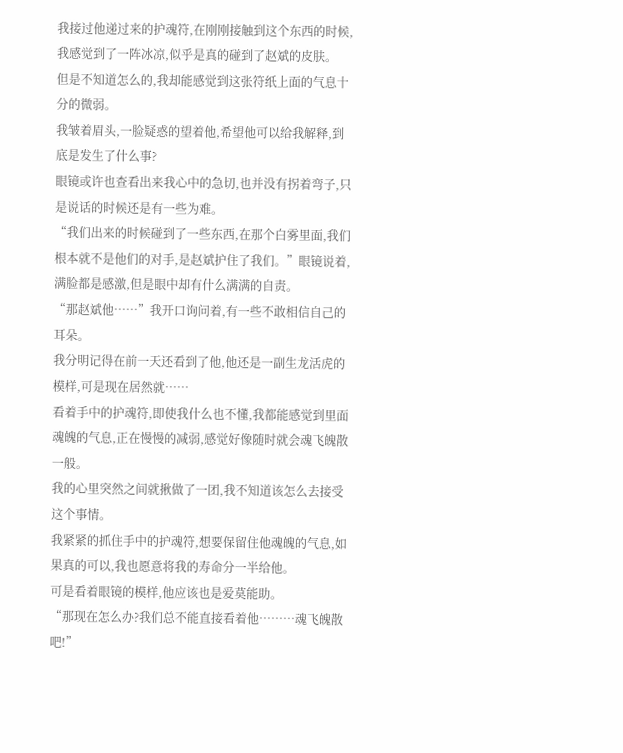我接过他递过来的护魂符,在刚刚接触到这个东西的时候,我感觉到了一阵冰凉,似乎是真的碰到了赵斌的皮肤。
但是不知道怎么的,我却能感觉到这张符纸上面的气息十分的微弱。
我皱着眉头,一脸疑惑的望着他,希望他可以给我解释,到底是发生了什么事?
眼镜或许也查看出来我心中的急切,也并没有拐着弯子,只是说话的时候还是有一些为难。
“我们出来的时候碰到了一些东西,在那个白雾里面,我们根本就不是他们的对手,是赵斌护住了我们。”眼镜说着,满脸都是感激,但是眼中却有什么满满的自责。
“那赵斌他……”我开口询问着,有一些不敢相信自己的耳朵。
我分明记得在前一天还看到了他,他还是一副生龙活虎的模样,可是现在居然就……
看着手中的护魂符,即使我什么也不懂,我都能感觉到里面魂魄的气息,正在慢慢的减弱,感觉好像随时就会魂飞魄散一般。
我的心里突然之间就揪做了一团,我不知道该怎么去接受这个事情。
我紧紧的抓住手中的护魂符,想要保留住他魂魄的气息,如果真的可以,我也愿意将我的寿命分一半给他。
可是看着眼镜的模样,他应该也是爱莫能助。
“那现在怎么办?我们总不能直接看着他………魂飞魄散吧!”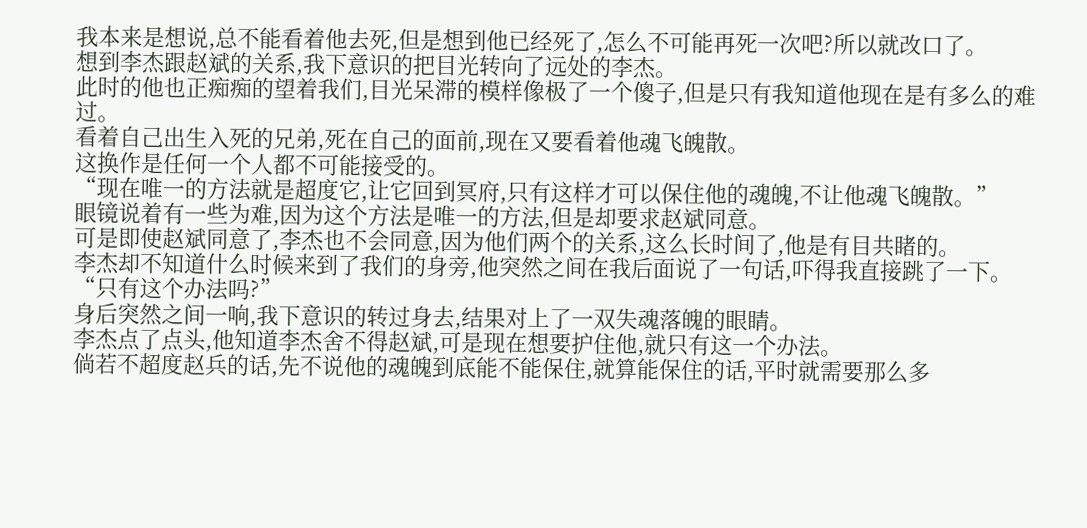我本来是想说,总不能看着他去死,但是想到他已经死了,怎么不可能再死一次吧?所以就改口了。
想到李杰跟赵斌的关系,我下意识的把目光转向了远处的李杰。
此时的他也正痴痴的望着我们,目光呆滞的模样像极了一个傻子,但是只有我知道他现在是有多么的难过。
看着自己出生入死的兄弟,死在自己的面前,现在又要看着他魂飞魄散。
这换作是任何一个人都不可能接受的。
“现在唯一的方法就是超度它,让它回到冥府,只有这样才可以保住他的魂魄,不让他魂飞魄散。”
眼镜说着有一些为难,因为这个方法是唯一的方法,但是却要求赵斌同意。
可是即使赵斌同意了,李杰也不会同意,因为他们两个的关系,这么长时间了,他是有目共睹的。
李杰却不知道什么时候来到了我们的身旁,他突然之间在我后面说了一句话,吓得我直接跳了一下。
“只有这个办法吗?”
身后突然之间一响,我下意识的转过身去,结果对上了一双失魂落魄的眼睛。
李杰点了点头,他知道李杰舍不得赵斌,可是现在想要护住他,就只有这一个办法。
倘若不超度赵兵的话,先不说他的魂魄到底能不能保住,就算能保住的话,平时就需要那么多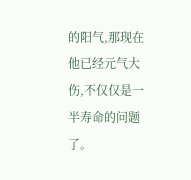的阳气,那现在他已经元气大伤,不仅仅是一半寿命的问题了。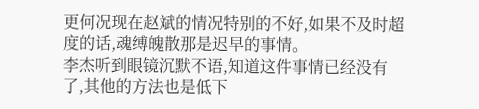更何况现在赵斌的情况特别的不好,如果不及时超度的话,魂缚魄散那是迟早的事情。
李杰听到眼镜沉默不语,知道这件事情已经没有了,其他的方法也是低下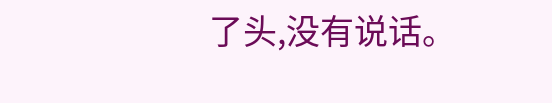了头,没有说话。